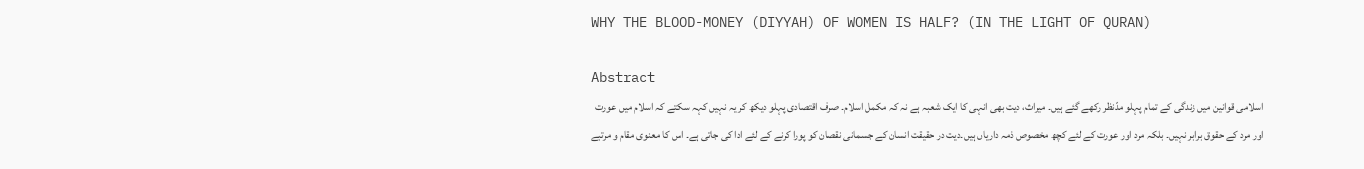WHY THE BLOOD-MONEY (DIYYAH) OF WOMEN IS HALF? (IN THE LIGHT OF QURAN)

Abstract
اسلامی قوانین میں زندگی کے تمام پہلو مدّنظر رکھے گئے ہیں۔ میراث، دیت بھی انہی کا ایک شعبہ ہے نہ کہ مکمل اسلام۔ صرف اقتصادی پہلو دیکھ کر یہ نہیں کہہ سکتے کہ اسلام میں عورت اور مرد کے حقوق برابر نہیں۔ بلکہ مرد اور عورت کے لئے کچھ مخصوص ذمہ داریاں ہیں۔دیت در حقیقت انسان کے جسمانی نقصان کو پورا کرنے کے لئے ادا کی جاتی ہے۔ اس کا معنوی مقام و مرتبے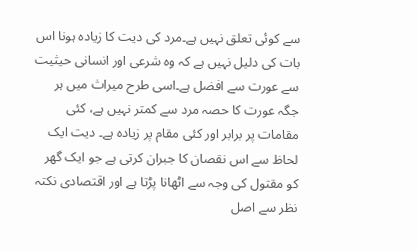سے کوئی تعلق نہیں ہے۔مرد کی دیت کا زیادہ ہونا اس بات کی دلیل نہیں ہے کہ وہ شرعی اور انسانی حیثیت سے عورت سے افضل ہے۔اسی طرح میراث میں ہر جگہ عورت کا حصہ مرد سے کمتر نہیں ہے، کئی مقامات پر برابر اور کئی مقام پر زیادہ ہے۔ دیت ایک لحاظ سے اس نقصان کا جبران کرتی ہے جو ایک گھر کو مقتول کی وجہ سے اٹھانا پڑتا ہے اور اقتصادی نکتہ نظر سے اصل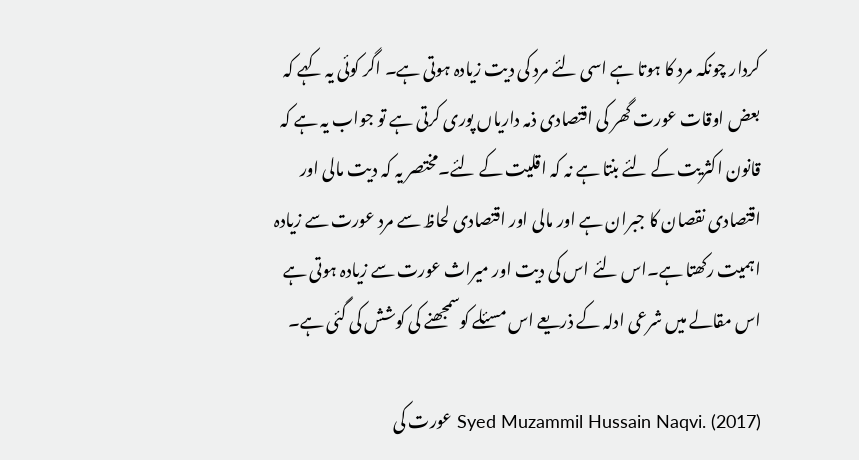کردار چونکہ مرد کا ہوتا ہے اسی لئے مرد کی دیت زیادہ ہوتی ہے۔ اگر کوئی یہ کہے کہ بعض اوقات عورت گھر کی اقتصادی ذمہ داریاں پوری کرتی ہے تو جواب یہ ہے کہ قانون اکثریت کے لئے بنتا ہے نہ کہ اقلیت کے لئے۔مختصر یہ کہ دیت مالی اور اقتصادی نقصان کا جبران ہے اور مالی اور اقتصادی لحاظ سے مرد عورت سے زیادہ اہمیت رکھتا ہے۔اس لئے اس کی دیت اور میراث عورت سے زیادہ ہوتی ہے اس مقالے میں شرعی ادلہ کے ذریعے اس مسئلے کوسمجھنے کی کوشش کی گئی ہے۔

Syed Muzammil Hussain Naqvi. (2017) عورت کی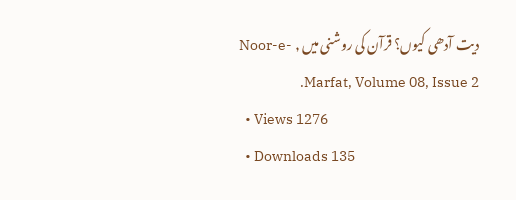دیت آدھی کیوں؟ قرآن کی روشنی میں , Noor-e-Marfat, Volume 08, Issue 2.
  • Views 1276
  • Downloads 135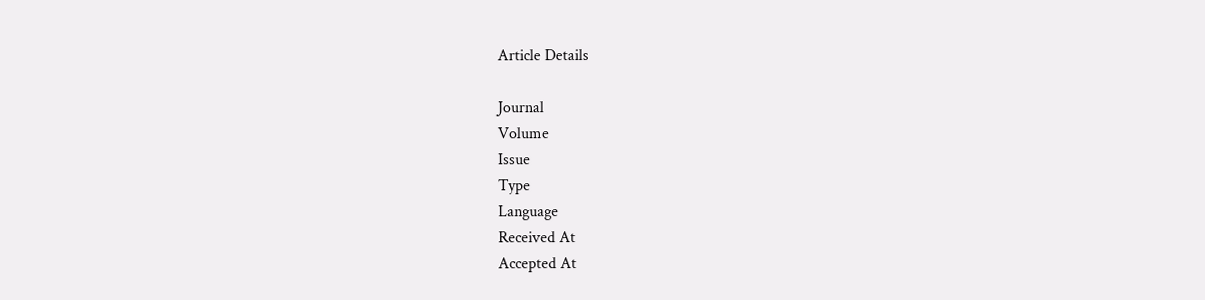Article Details

Journal
Volume
Issue
Type
Language
Received At
Accepted At